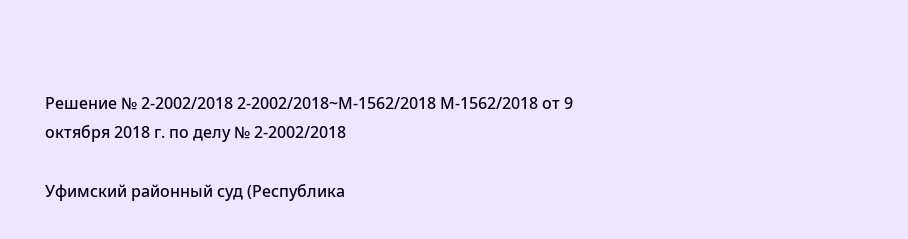Решение № 2-2002/2018 2-2002/2018~М-1562/2018 М-1562/2018 от 9 октября 2018 г. по делу № 2-2002/2018

Уфимский районный суд (Республика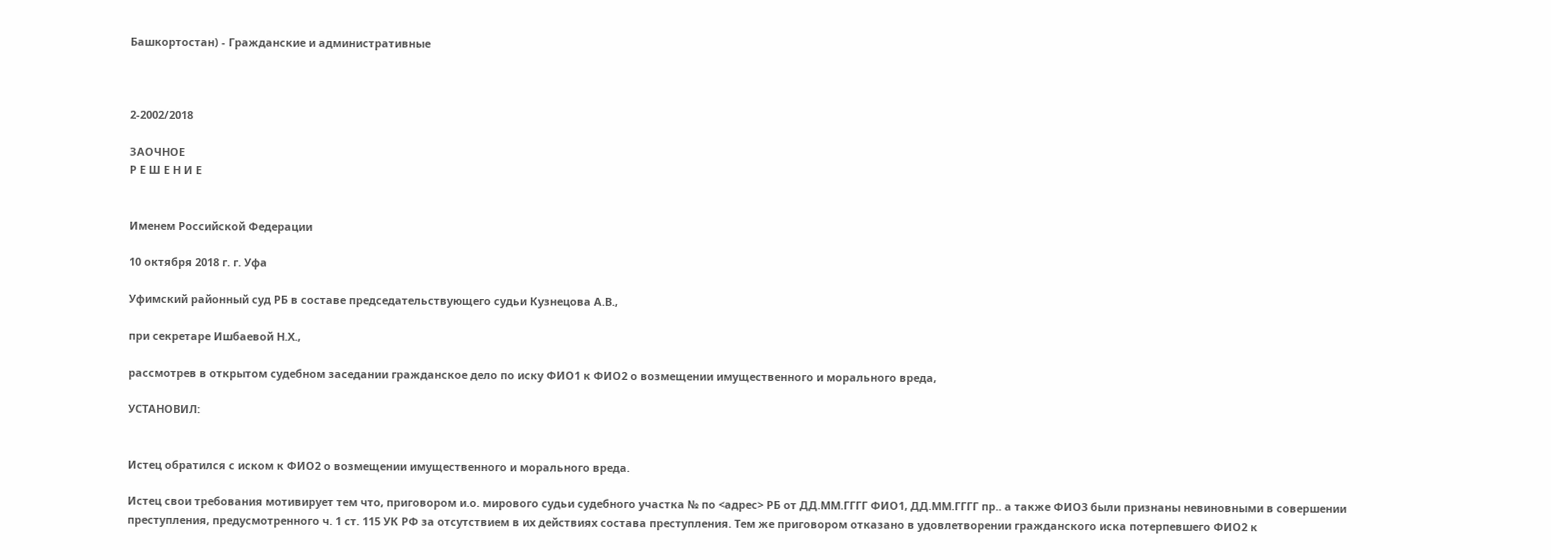Башкортостан) - Гражданские и административные



2-2002/2018

ЗАОЧНОЕ
Р Е Ш Е Н И Е


Именем Российской Федерации

10 октября 2018 г. г. Уфа

Уфимский районный суд РБ в составе председательствующего судьи Кузнецова А.В.,

при секретаре Ишбаевой Н.Х.,

рассмотрев в открытом судебном заседании гражданское дело по иску ФИО1 к ФИО2 о возмещении имущественного и морального вреда,

УСТАНОВИЛ:


Истец обратился с иском к ФИО2 о возмещении имущественного и морального вреда.

Истец свои требования мотивирует тем что, приговором и.о. мирового судьи судебного участка № по <адрес> РБ от ДД.ММ.ГГГГ ФИО1, ДД.ММ.ГГГГ пр.. а также ФИО3 были признаны невиновными в совершении преступления, предусмотренного ч. 1 ст. 115 УК РФ за отсутствием в их действиях состава преступления. Тем же приговором отказано в удовлетворении гражданского иска потерпевшего ФИО2 к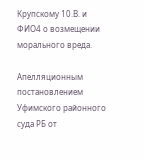Крупскому 10.В. и ФИО4 о возмещении морального вреда.

Апелляционным постановлением Уфимского районного суда РБ от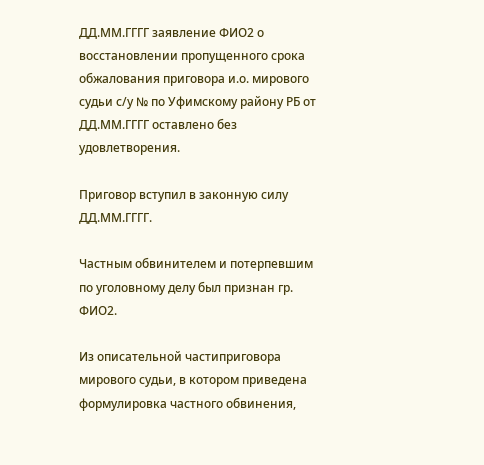ДД.ММ.ГГГГ заявление ФИО2 о восстановлении пропущенного срока обжалования приговора и.о. мирового судьи с/у № по Уфимскому району РБ от ДД.ММ.ГГГГ оставлено без удовлетворения.

Приговор вступил в законную силу ДД.ММ.ГГГГ.

Частным обвинителем и потерпевшим по уголовному делу был признан гр. ФИО2.

Из описательной частиприговора мирового судьи, в котором приведена формулировка частного обвинения,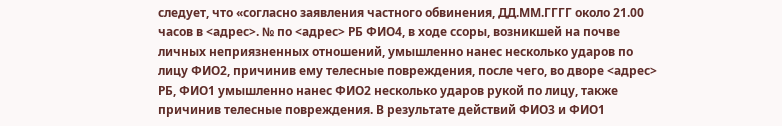следует, что «согласно заявления частного обвинения, ДД.ММ.ГГГГ около 21.00 часов в <адрес>. № по <адрес> РБ ФИО4, в ходе ссоры, возникшей на почве личных неприязненных отношений, умышленно нанес несколько ударов по лицу ФИО2, причинив ему телесные повреждения, после чего, во дворе <адрес> РБ, ФИО1 умышленно нанес ФИО2 несколько ударов рукой по лицу, также причинив телесные повреждения. В результате действий ФИО3 и ФИО1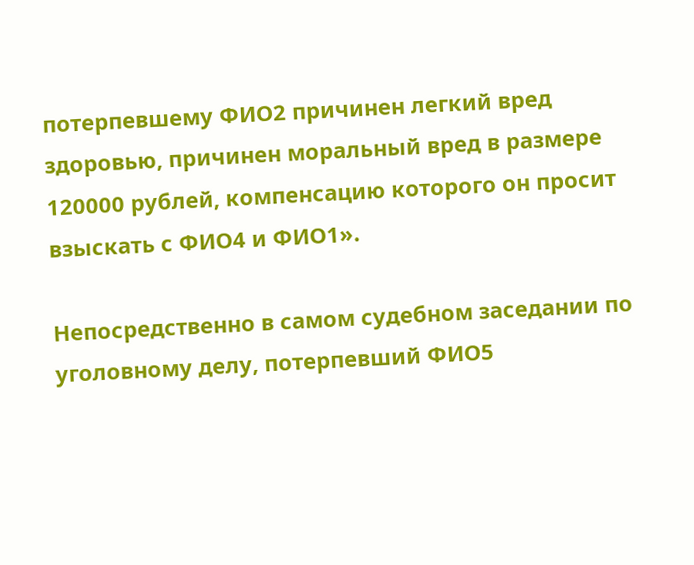потерпевшему ФИО2 причинен легкий вред здоровью, причинен моральный вред в размере 120000 рублей, компенсацию которого он просит взыскать с ФИО4 и ФИО1».

Непосредственно в самом судебном заседании по уголовному делу, потерпевший ФИО5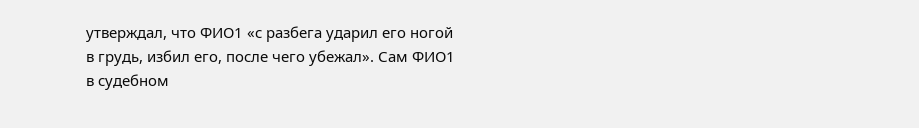утверждал, что ФИО1 «с разбега ударил его ногой в грудь, избил его, после чего убежал». Сам ФИО1 в судебном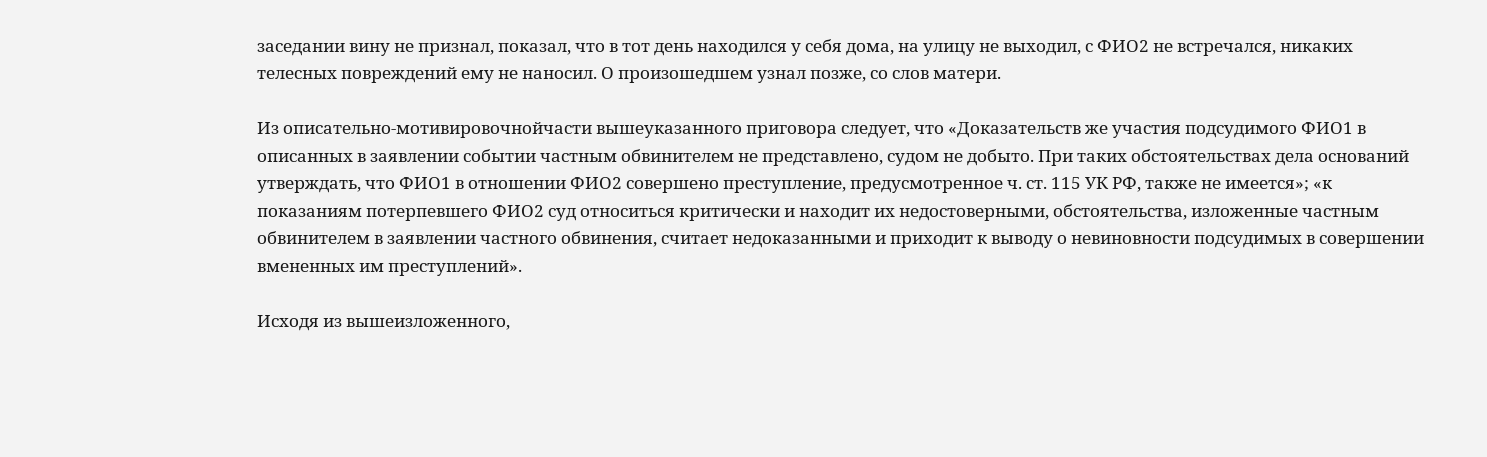заседании вину не признал, показал, что в тот день находился у себя дома, на улицу не выходил, с ФИО2 не встречался, никаких телесных повреждений ему не наносил. О произошедшем узнал позже, со слов матери.

Из описательно-мотивировочнойчасти вышеуказанного приговора следует, что «Доказательств же участия подсудимого ФИО1 в описанных в заявлении событии частным обвинителем не представлено, судом не добыто. При таких обстоятельствах дела оснований утверждать, что ФИО1 в отношении ФИО2 совершено преступление, предусмотренное ч. ст. 115 УК РФ, также не имеется»; «к показаниям потерпевшего ФИО2 суд относиться критически и находит их недостоверными, обстоятельства, изложенные частным обвинителем в заявлении частного обвинения, считает недоказанными и приходит к выводу о невиновности подсудимых в совершении вмененных им преступлений».

Исходя из вышеизложенного,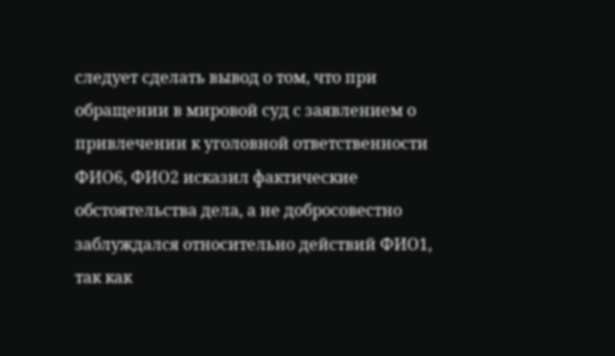следует сделать вывод о том, что при обращении в мировой суд с заявлением о привлечении к уголовной ответственности ФИО6, ФИО2 исказил фактические обстоятельства дела, а не добросовестно заблуждался относительно действий ФИО1, так как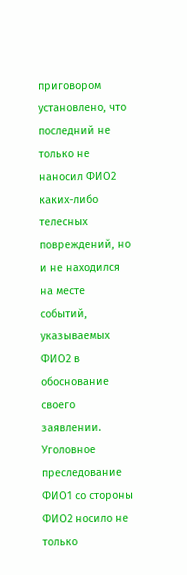приговором установлено, что последний не только не наносил ФИО2 каких-либо телесных повреждений, но и не находился на месте событий, указываемых ФИО2 в обоснование своего заявлении. Уголовное преследование ФИО1 со стороны ФИО2 носило не только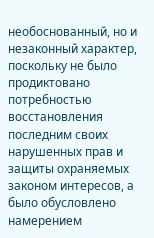необоснованный, но и незаконный характер, поскольку не было продиктовано потребностью восстановления последним своих нарушенных прав и защиты охраняемых законом интересов, а было обусловлено намерением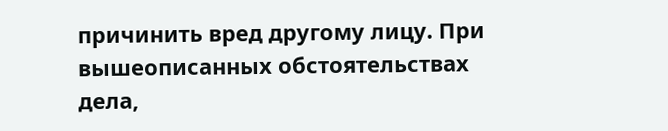причинить вред другому лицу. При вышеописанных обстоятельствах дела,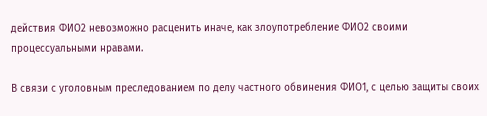действия ФИО2 невозможно расценить иначе, как злоупотребление ФИО2 своими процессуальными нравами.

В связи с уголовным преследованием по делу частного обвинения ФИО1, с целью защиты своих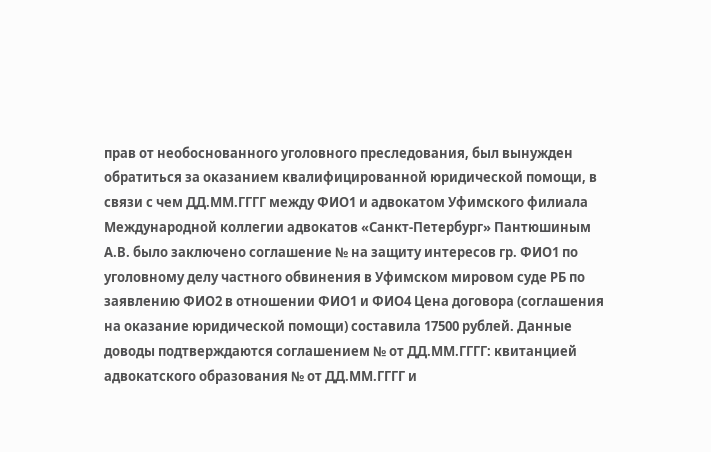прав от необоснованного уголовного преследования, был вынужден обратиться за оказанием квалифицированной юридической помощи, в связи с чем ДД.ММ.ГГГГ между ФИО1 и адвокатом Уфимского филиала Международной коллегии адвокатов «Санкт-Петербург» Пантюшиным А.В. было заключено соглашение № на защиту интересов гр. ФИО1 по уголовному делу частного обвинения в Уфимском мировом суде РБ по заявлению ФИО2 в отношении ФИО1 и ФИО4 Цена договора (соглашения на оказание юридической помощи) составила 17500 рублей. Данные доводы подтверждаются соглашением № от ДД.ММ.ГГГГ: квитанцией адвокатского образования № от ДД.ММ.ГГГГ и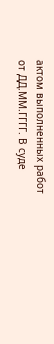актом выполненных работ от ДД.ММ.ГГГГ. В суде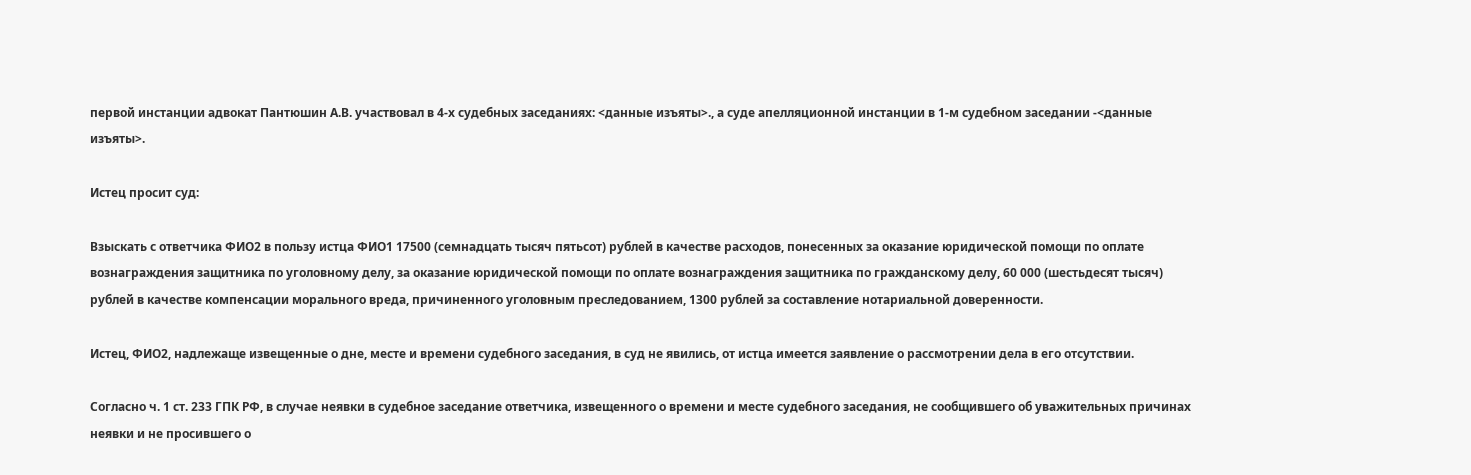первой инстанции адвокат Пантюшин А.В. участвовал в 4-х судебных заседаниях: <данные изъяты>., а суде апелляционной инстанции в 1-м судебном заседании -<данные изъяты>.

Истец просит суд:

Взыскать с ответчика ФИО2 в пользу истца ФИО1 17500 (семнадцать тысяч пятьсот) рублей в качестве расходов, понесенных за оказание юридической помощи по оплате вознаграждения защитника по уголовному делу, за оказание юридической помощи по оплате вознаграждения защитника по гражданскому делу, 60 000 (шестьдесят тысяч) рублей в качестве компенсации морального вреда, причиненного уголовным преследованием, 1300 рублей за составление нотариальной доверенности.

Истец, ФИО2, надлежаще извещенные о дне, месте и времени судебного заседания, в суд не явились, от истца имеется заявление о рассмотрении дела в его отсутствии.

Согласно ч. 1 ст. 233 ГПК РФ, в случае неявки в судебное заседание ответчика, извещенного о времени и месте судебного заседания, не сообщившего об уважительных причинах неявки и не просившего о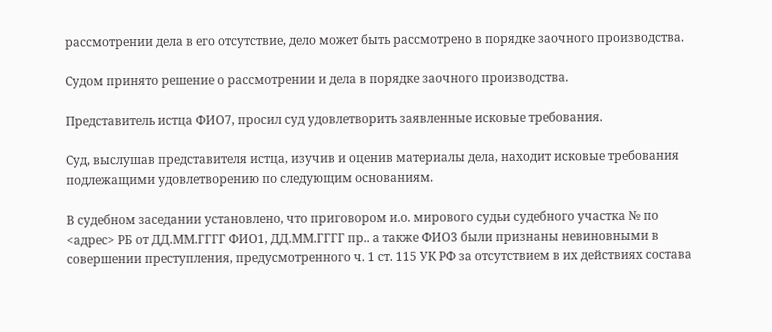рассмотрении дела в его отсутствие, дело может быть рассмотрено в порядке заочного производства.

Судом принято решение о рассмотрении и дела в порядке заочного производства.

Представитель истца ФИО7, просил суд удовлетворить заявленные исковые требования.

Суд, выслушав представителя истца, изучив и оценив материалы дела, находит исковые требования подлежащими удовлетворению по следующим основаниям.

В судебном заседании установлено, что приговором и.о. мирового судьи судебного участка № по <адрес> РБ от ДД.ММ.ГГГГ ФИО1, ДД.ММ.ГГГГ пр.. а также ФИО3 были признаны невиновными в совершении преступления, предусмотренного ч. 1 ст. 115 УК РФ за отсутствием в их действиях состава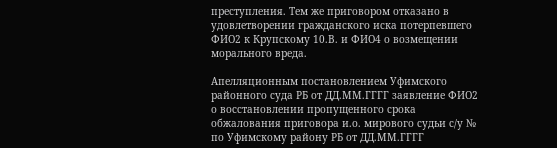преступления. Тем же приговором отказано в удовлетворении гражданского иска потерпевшего ФИО2 к Крупскому 10.В. и ФИО4 о возмещении морального вреда.

Апелляционным постановлением Уфимского районного суда РБ от ДД.ММ.ГГГГ заявление ФИО2 о восстановлении пропущенного срока обжалования приговора и.о. мирового судьи с/у № по Уфимскому району РБ от ДД.ММ.ГГГГ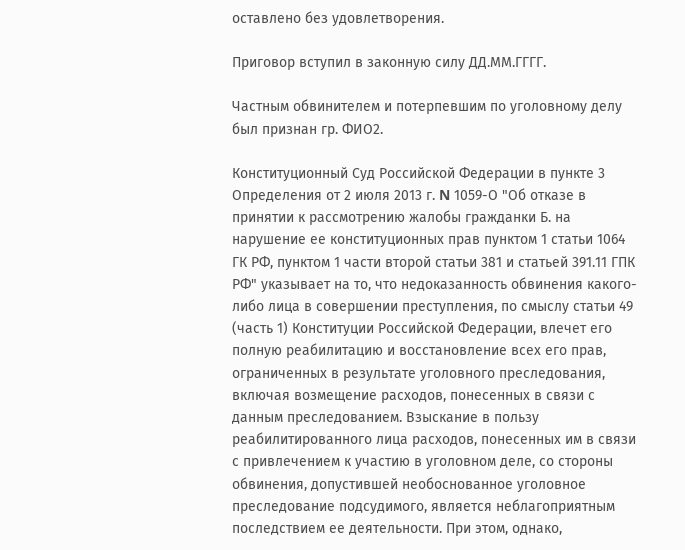оставлено без удовлетворения.

Приговор вступил в законную силу ДД.ММ.ГГГГ.

Частным обвинителем и потерпевшим по уголовному делу был признан гр. ФИО2.

Конституционный Суд Российской Федерации в пункте 3 Определения от 2 июля 2013 г. N 1059-О "Об отказе в принятии к рассмотрению жалобы гражданки Б. на нарушение ее конституционных прав пунктом 1 статьи 1064 ГК РФ, пунктом 1 части второй статьи 381 и статьей 391.11 ГПК РФ" указывает на то, что недоказанность обвинения какого-либо лица в совершении преступления, по смыслу статьи 49 (часть 1) Конституции Российской Федерации, влечет его полную реабилитацию и восстановление всех его прав, ограниченных в результате уголовного преследования, включая возмещение расходов, понесенных в связи с данным преследованием. Взыскание в пользу реабилитированного лица расходов, понесенных им в связи с привлечением к участию в уголовном деле, со стороны обвинения, допустившей необоснованное уголовное преследование подсудимого, является неблагоприятным последствием ее деятельности. При этом, однако,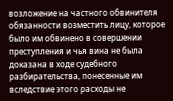возложение на частного обвинителя обязанности возместить лицу, которое было им обвинено в совершении преступления и чья вина не была доказана в ходе судебного разбирательства, понесенные им вследствие этого расходы не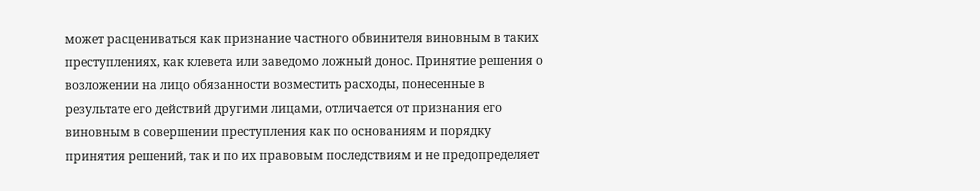может расцениваться как признание частного обвинителя виновным в таких преступлениях, как клевета или заведомо ложный донос. Принятие решения о возложении на лицо обязанности возместить расходы, понесенные в результате его действий другими лицами, отличается от признания его виновным в совершении преступления как по основаниям и порядку принятия решений, так и по их правовым последствиям и не предопределяет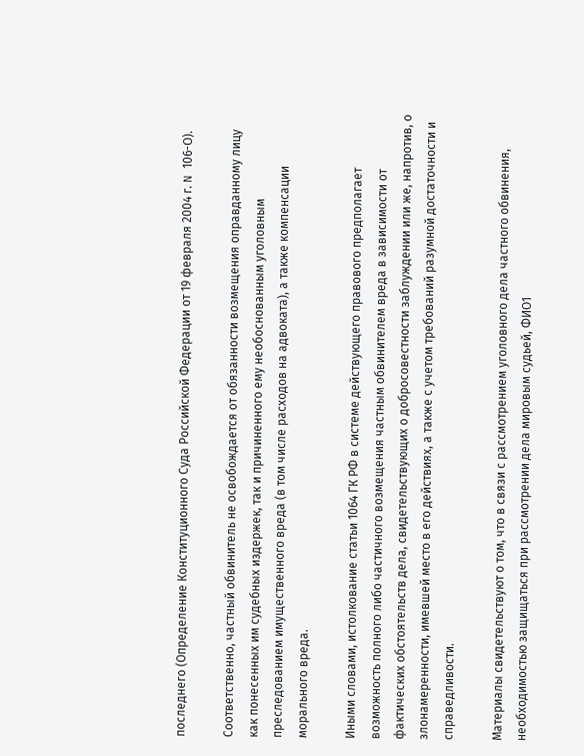последнего (Определение Конституционного Суда Российской Федерации от 19 февраля 2004 г. N 106-О).

Соответственно, частный обвинитель не освобождается от обязанности возмещения оправданному лицу как понесенных им судебных издержек, так и причиненного ему необоснованным уголовным преследованием имущественного вреда (в том числе расходов на адвоката), а также компенсации морального вреда.

Иными словами, истолкование статьи 1064 ГК РФ в системе действующего правового предполагает возможность полного либо частичного возмещения частным обвинителем вреда в зависимости от фактических обстоятельств дела, свидетельствующих о добросовестности заблуждении или же, напротив, о злонамеренности, имевшей место в его действиях, а также с учетом требований разумной достаточности и справедливости.

Материалы свидетельствуют о том, что в связи с рассмотрением уголовного дела частного обвинения, необходимостью защищаться при рассмотрении дела мировым судьей, ФИО1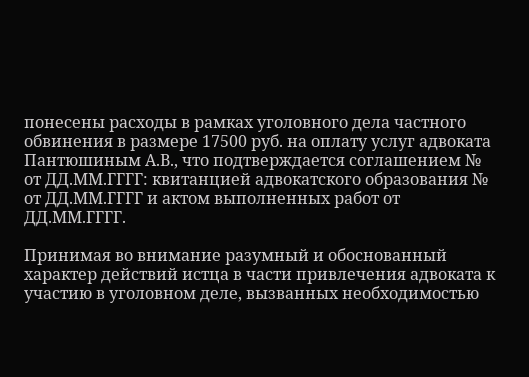понесены расходы в рамках уголовного дела частного обвинения в размере 17500 руб. на оплату услуг адвоката Пантюшиным А.В., что подтверждается соглашением № от ДД.ММ.ГГГГ: квитанцией адвокатского образования № от ДД.ММ.ГГГГ и актом выполненных работ от ДД.ММ.ГГГГ.

Принимая во внимание разумный и обоснованный характер действий истца в части привлечения адвоката к участию в уголовном деле, вызванных необходимостью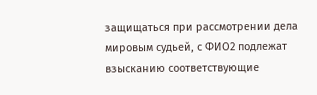защищаться при рассмотрении дела мировым судьей, с ФИО2 подлежат взысканию соответствующие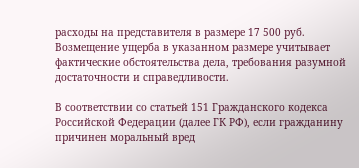расходы на представителя в размере 17 500 руб. Возмещение ущерба в указанном размере учитывает фактические обстоятельства дела, требования разумной достаточности и справедливости.

В соответствии со статьей 151 Гражданского кодекса Российской Федерации (далее ГК РФ), если гражданину причинен моральный вред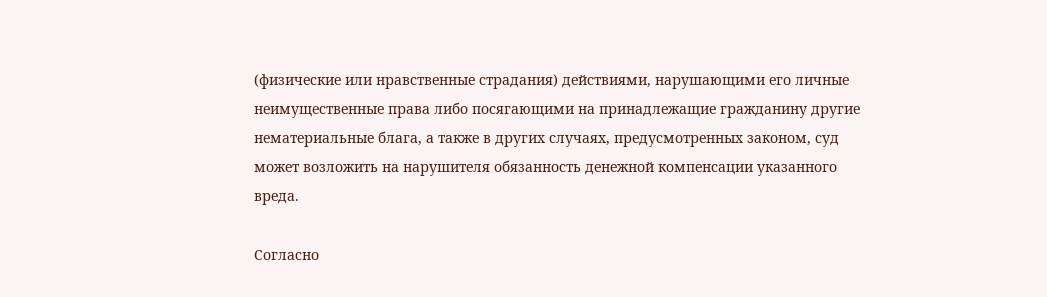(физические или нравственные страдания) действиями, нарушающими его личные неимущественные права либо посягающими на принадлежащие гражданину другие нематериальные блага, а также в других случаях, предусмотренных законом, суд может возложить на нарушителя обязанность денежной компенсации указанного вреда.

Согласно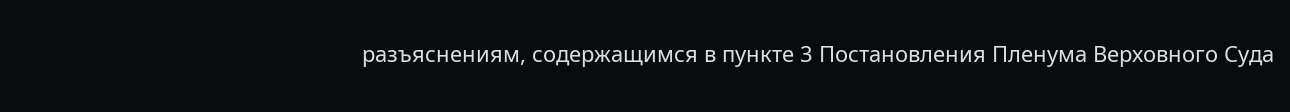разъяснениям, содержащимся в пункте 3 Постановления Пленума Верховного Суда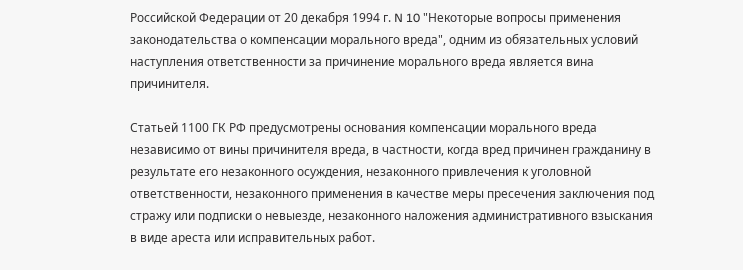Российской Федерации от 20 декабря 1994 г. N 10 "Некоторые вопросы применения законодательства о компенсации морального вреда", одним из обязательных условий наступления ответственности за причинение морального вреда является вина причинителя.

Статьей 1100 ГК РФ предусмотрены основания компенсации морального вреда независимо от вины причинителя вреда, в частности, когда вред причинен гражданину в результате его незаконного осуждения, незаконного привлечения к уголовной ответственности, незаконного применения в качестве меры пресечения заключения под стражу или подписки о невыезде, незаконного наложения административного взыскания в виде ареста или исправительных работ.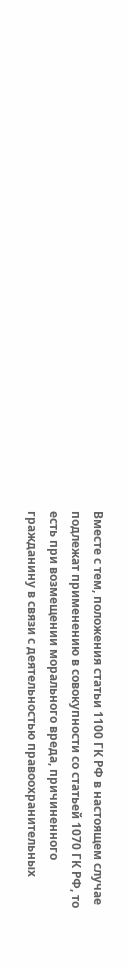Вместе с тем, положения статьи 1100 ГК РФ в настоящем случае подлежат применению в совокупности со статьей 1070 ГК РФ, то есть при возмещении морального вреда, причиненного гражданину в связи с деятельностью правоохранительных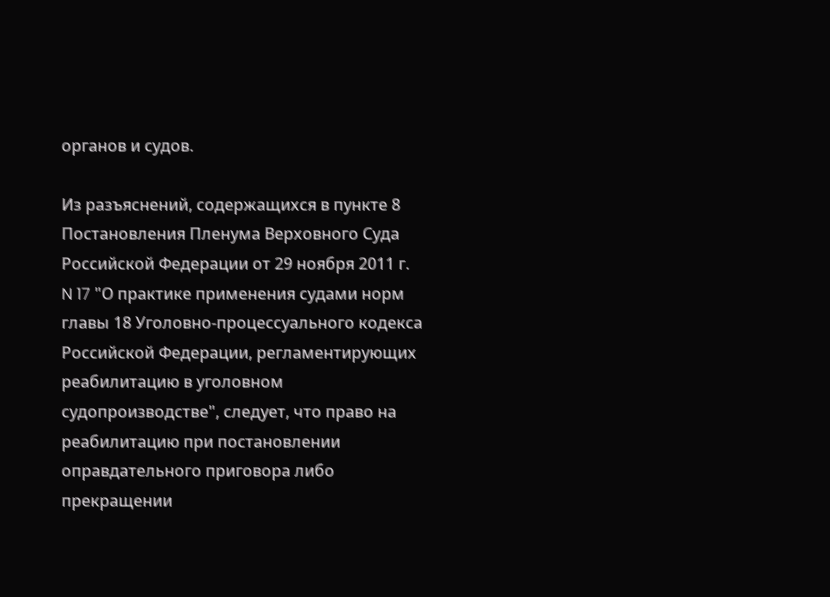органов и судов.

Из разъяснений, содержащихся в пункте 8 Постановления Пленума Верховного Суда Российской Федерации от 29 ноября 2011 г. N 17 "О практике применения судами норм главы 18 Уголовно-процессуального кодекса Российской Федерации, регламентирующих реабилитацию в уголовном судопроизводстве", следует, что право на реабилитацию при постановлении оправдательного приговора либо прекращении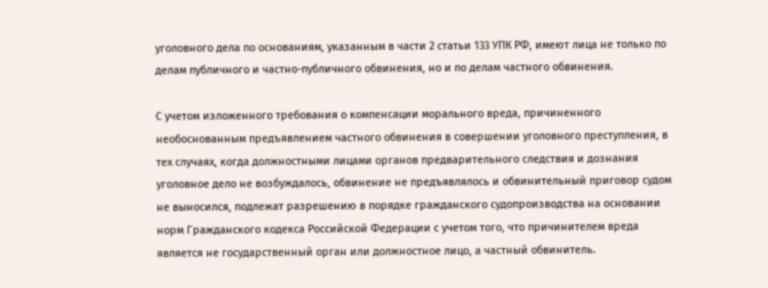уголовного дела по основаниям, указанным в части 2 статьи 133 УПК РФ, имеют лица не только по делам публичного и частно-публичного обвинения, но и по делам частного обвинения.

С учетом изложенного требования о компенсации морального вреда, причиненного необоснованным предъявлением частного обвинения в совершении уголовного преступления, в тех случаях, когда должностными лицами органов предварительного следствия и дознания уголовное дело не возбуждалось, обвинение не предъявлялось и обвинительный приговор судом не выносился, подлежат разрешению в порядке гражданского судопроизводства на основании норм Гражданского кодекса Российской Федерации с учетом того, что причинителем вреда является не государственный орган или должностное лицо, а частный обвинитель.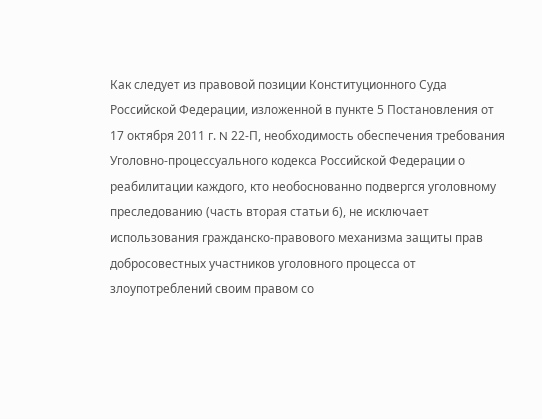Как следует из правовой позиции Конституционного Суда Российской Федерации, изложенной в пункте 5 Постановления от 17 октября 2011 г. N 22-П, необходимость обеспечения требования Уголовно-процессуального кодекса Российской Федерации о реабилитации каждого, кто необоснованно подвергся уголовному преследованию (часть вторая статьи 6), не исключает использования гражданско-правового механизма защиты прав добросовестных участников уголовного процесса от злоупотреблений своим правом со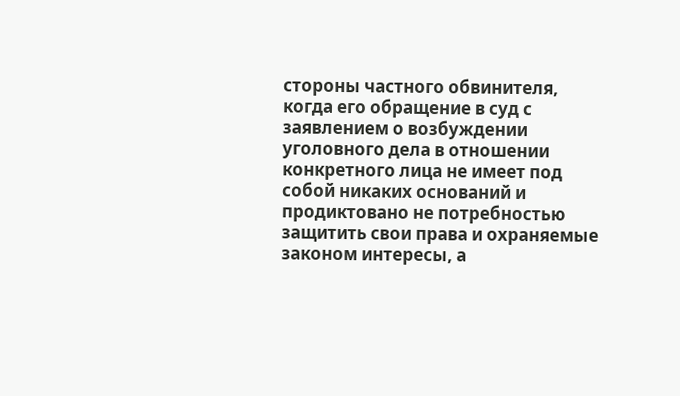стороны частного обвинителя, когда его обращение в суд с заявлением о возбуждении уголовного дела в отношении конкретного лица не имеет под собой никаких оснований и продиктовано не потребностью защитить свои права и охраняемые законом интересы, а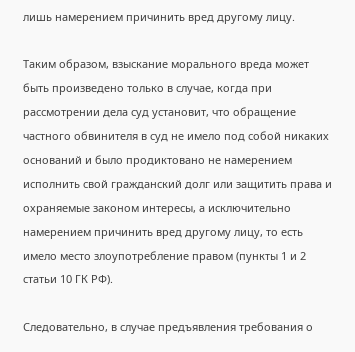лишь намерением причинить вред другому лицу.

Таким образом, взыскание морального вреда может быть произведено только в случае, когда при рассмотрении дела суд установит, что обращение частного обвинителя в суд не имело под собой никаких оснований и было продиктовано не намерением исполнить свой гражданский долг или защитить права и охраняемые законом интересы, а исключительно намерением причинить вред другому лицу, то есть имело место злоупотребление правом (пункты 1 и 2 статьи 10 ГК РФ).

Следовательно, в случае предъявления требования о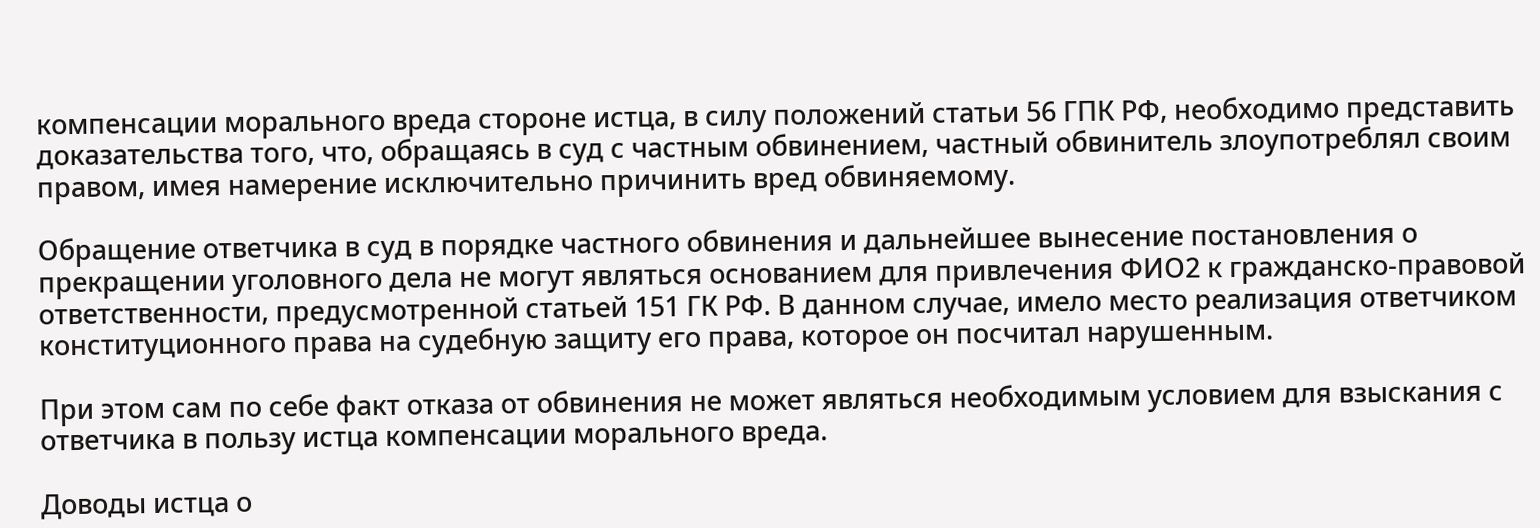компенсации морального вреда стороне истца, в силу положений статьи 56 ГПК РФ, необходимо представить доказательства того, что, обращаясь в суд с частным обвинением, частный обвинитель злоупотреблял своим правом, имея намерение исключительно причинить вред обвиняемому.

Обращение ответчика в суд в порядке частного обвинения и дальнейшее вынесение постановления о прекращении уголовного дела не могут являться основанием для привлечения ФИО2 к гражданско-правовой ответственности, предусмотренной статьей 151 ГК РФ. В данном случае, имело место реализация ответчиком конституционного права на судебную защиту его права, которое он посчитал нарушенным.

При этом сам по себе факт отказа от обвинения не может являться необходимым условием для взыскания с ответчика в пользу истца компенсации морального вреда.

Доводы истца о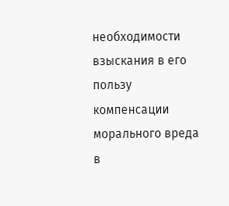необходимости взыскания в его пользу компенсации морального вреда в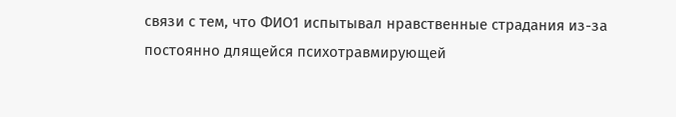связи с тем, что ФИО1 испытывал нравственные страдания из-за постоянно длящейся психотравмирующей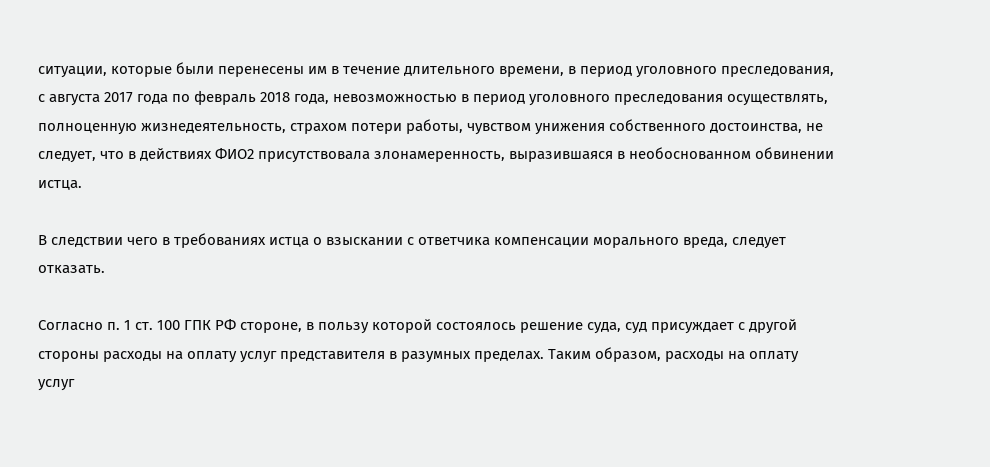ситуации, которые были перенесены им в течение длительного времени, в период уголовного преследования, с августа 2017 года по февраль 2018 года, невозможностью в период уголовного преследования осуществлять, полноценную жизнедеятельность, страхом потери работы, чувством унижения собственного достоинства, не следует, что в действиях ФИО2 присутствовала злонамеренность, выразившаяся в необоснованном обвинении истца.

В следствии чего в требованиях истца о взыскании с ответчика компенсации морального вреда, следует отказать.

Согласно п. 1 ст. 100 ГПК РФ стороне, в пользу которой состоялось решение суда, суд присуждает с другой стороны расходы на оплату услуг представителя в разумных пределах. Таким образом, расходы на оплату услуг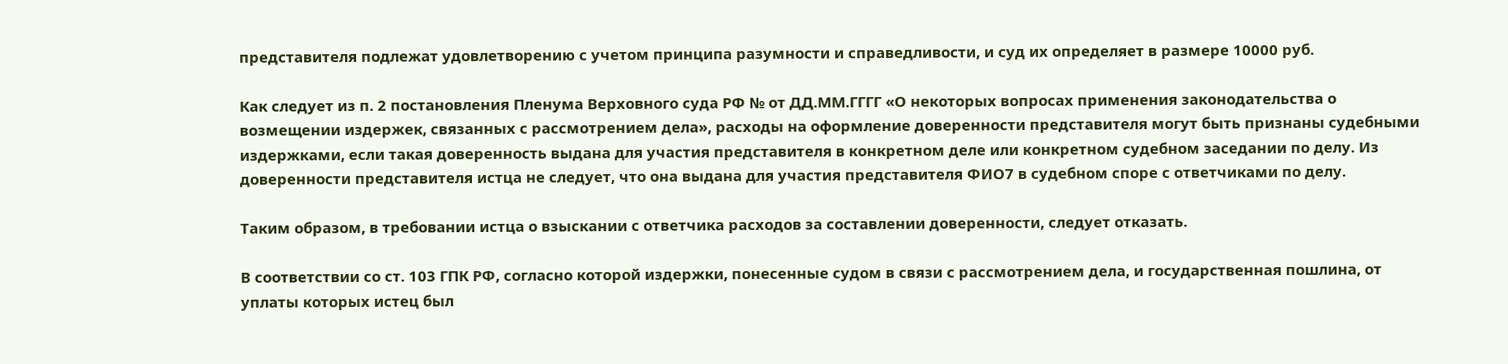представителя подлежат удовлетворению с учетом принципа разумности и справедливости, и суд их определяет в размере 10000 руб.

Как следует из п. 2 постановления Пленума Верховного суда РФ № от ДД.ММ.ГГГГ «О некоторых вопросах применения законодательства о возмещении издержек, связанных с рассмотрением дела», расходы на оформление доверенности представителя могут быть признаны судебными издержками, если такая доверенность выдана для участия представителя в конкретном деле или конкретном судебном заседании по делу. Из доверенности представителя истца не следует, что она выдана для участия представителя ФИО7 в судебном споре с ответчиками по делу.

Таким образом, в требовании истца о взыскании с ответчика расходов за составлении доверенности, следует отказать.

В соответствии со ст. 103 ГПК РФ, согласно которой издержки, понесенные судом в связи с рассмотрением дела, и государственная пошлина, от уплаты которых истец был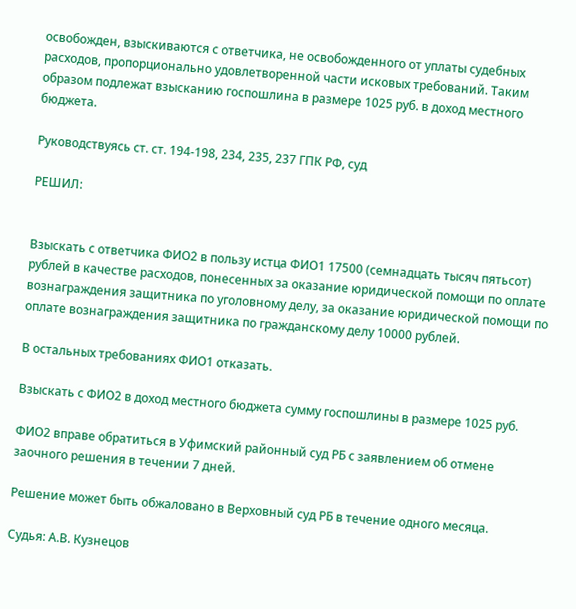освобожден, взыскиваются с ответчика, не освобожденного от уплаты судебных расходов, пропорционально удовлетворенной части исковых требований. Таким образом подлежат взысканию госпошлина в размере 1025 руб. в доход местного бюджета.

Руководствуясь ст. ст. 194-198, 234, 235, 237 ГПК РФ, суд

РЕШИЛ:


Взыскать с ответчика ФИО2 в пользу истца ФИО1 17500 (семнадцать тысяч пятьсот) рублей в качестве расходов, понесенных за оказание юридической помощи по оплате вознаграждения защитника по уголовному делу, за оказание юридической помощи по оплате вознаграждения защитника по гражданскому делу 10000 рублей.

В остальных требованиях ФИО1 отказать.

Взыскать с ФИО2 в доход местного бюджета сумму госпошлины в размере 1025 руб.

ФИО2 вправе обратиться в Уфимский районный суд РБ с заявлением об отмене заочного решения в течении 7 дней.

Решение может быть обжаловано в Верховный суд РБ в течение одного месяца.

Судья: А.В. Кузнецов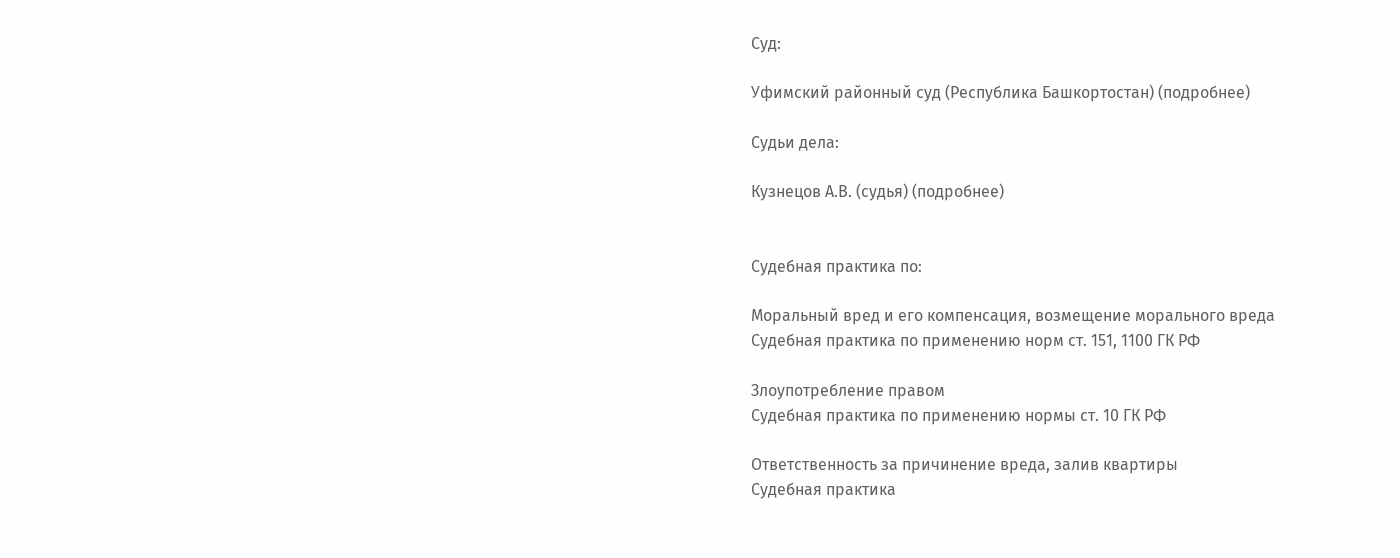Суд:

Уфимский районный суд (Республика Башкортостан) (подробнее)

Судьи дела:

Кузнецов А.В. (судья) (подробнее)


Судебная практика по:

Моральный вред и его компенсация, возмещение морального вреда
Судебная практика по применению норм ст. 151, 1100 ГК РФ

Злоупотребление правом
Судебная практика по применению нормы ст. 10 ГК РФ

Ответственность за причинение вреда, залив квартиры
Судебная практика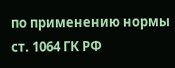по применению нормы ст. 1064 ГК РФ